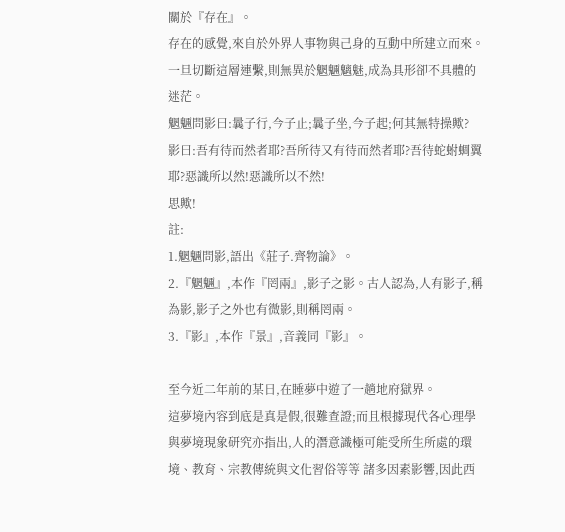關於『存在』。
存在的感覺,來自於外界人事物與己身的互動中所建立而來。
一旦切斷這層連繫,則無異於魍魎魑魅,成為具形卻不具體的迷茫。
魍魎問影曰:曩子行,今子止;曩子坐,今子起;何其無特操歟?
影曰:吾有待而然者耶?吾所待又有待而然者耶?吾待蛇蚹蜩翼耶?惡識所以然!惡識所以不然!
思歟!
註:
1.魍魎問影,語出《莊子.齊物論》。
2.『魍魎』,本作『罔兩』,影子之影。古人認為,人有影子,稱為影,影子之外也有微影,則稱罔兩。
3.『影』,本作『景』,音義同『影』。

至今近二年前的某日,在睡夢中遊了一趟地府獄界。
這夢境內容到底是真是假,很難查證;而且根據現代各心理學與夢境現象研究亦指出,人的潛意識極可能受所生所處的環境、教育、宗教傳統與文化習俗等等 諸多因素影響,因此西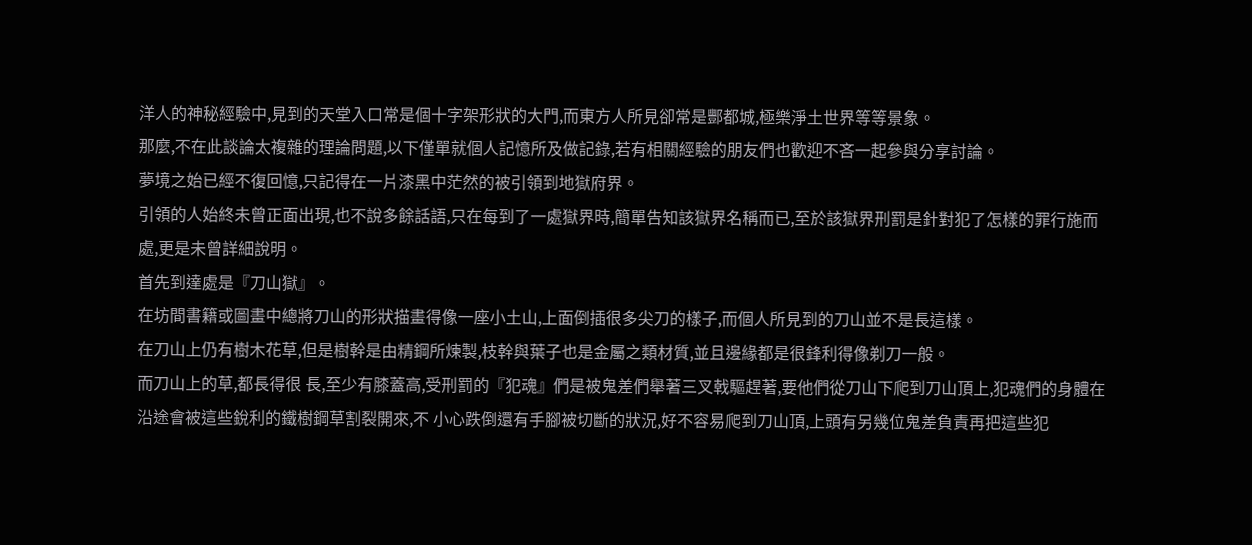洋人的神秘經驗中,見到的天堂入口常是個十字架形狀的大門,而東方人所見卻常是酆都城,極樂淨土世界等等景象。
那麼,不在此談論太複雜的理論問題,以下僅單就個人記憶所及做記錄,若有相關經驗的朋友們也歡迎不吝一起參與分享討論。
夢境之始已經不復回憶,只記得在一片漆黑中茫然的被引領到地獄府界。
引領的人始終未曾正面出現,也不說多餘話語,只在每到了一處獄界時,簡單告知該獄界名稱而已,至於該獄界刑罰是針對犯了怎樣的罪行施而處,更是未曾詳細說明。
首先到達處是『刀山獄』。
在坊間書籍或圖畫中總將刀山的形狀描畫得像一座小土山,上面倒插很多尖刀的樣子,而個人所見到的刀山並不是長這樣。
在刀山上仍有樹木花草,但是樹幹是由精鋼所煉製,枝幹與葉子也是金屬之類材質,並且邊緣都是很鋒利得像剃刀一般。
而刀山上的草,都長得很 長,至少有膝蓋高,受刑罰的『犯魂』們是被鬼差們舉著三叉戟驅趕著,要他們從刀山下爬到刀山頂上,犯魂們的身體在沿途會被這些銳利的鐵樹鋼草割裂開來,不 小心跌倒還有手腳被切斷的狀況,好不容易爬到刀山頂,上頭有另幾位鬼差負責再把這些犯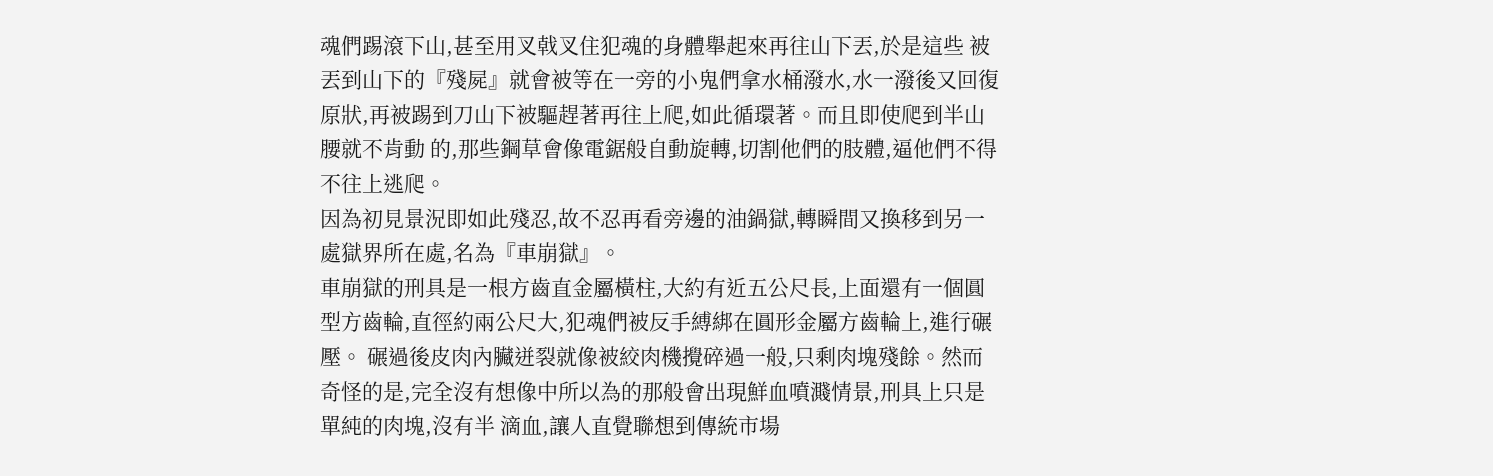魂們踢滾下山,甚至用叉戟叉住犯魂的身體舉起來再往山下丟,於是這些 被丟到山下的『殘屍』就會被等在一旁的小鬼們拿水桶潑水,水一潑後又回復原狀,再被踢到刀山下被驅趕著再往上爬,如此循環著。而且即使爬到半山腰就不肯動 的,那些鋼草會像電鋸般自動旋轉,切割他們的肢體,逼他們不得不往上逃爬。
因為初見景況即如此殘忍,故不忍再看旁邊的油鍋獄,轉瞬間又換移到另一處獄界所在處,名為『車崩獄』。
車崩獄的刑具是一根方齒直金屬橫柱,大約有近五公尺長,上面還有一個圓型方齒輪,直徑約兩公尺大,犯魂們被反手縛綁在圓形金屬方齒輪上,進行碾壓。 碾過後皮肉內臟迸裂就像被絞肉機攪碎過一般,只剩肉塊殘餘。然而奇怪的是,完全沒有想像中所以為的那般會出現鮮血噴濺情景,刑具上只是單純的肉塊,沒有半 滴血,讓人直覺聯想到傳統市場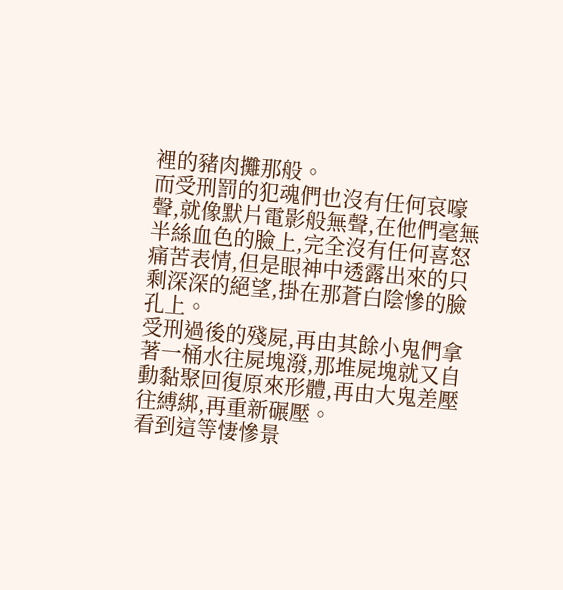裡的豬肉攤那般。
而受刑罰的犯魂們也沒有任何哀嚎聲,就像默片電影般無聲,在他們毫無半絲血色的臉上,完全沒有任何喜怒痛苦表情,但是眼神中透露出來的只剩深深的絕望,掛在那蒼白陰慘的臉孔上。
受刑過後的殘屍,再由其餘小鬼們拿著一桶水往屍塊潑,那堆屍塊就又自動黏聚回復原來形體,再由大鬼差壓往縛綁,再重新碾壓。
看到這等悽慘景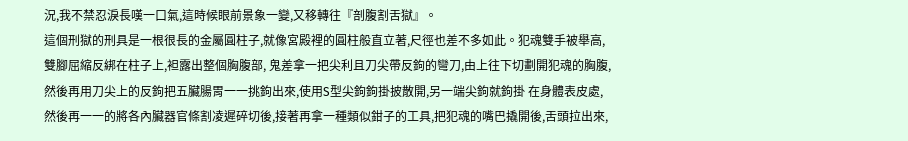況,我不禁忍淚長嘆一口氣,這時候眼前景象一變,又移轉往『剖腹割舌獄』。
這個刑獄的刑具是一根很長的金屬圓柱子,就像宮殿裡的圓柱般直立著,尺徑也差不多如此。犯魂雙手被舉高,雙腳屈縮反綁在柱子上,袒露出整個胸腹部, 鬼差拿一把尖利且刀尖帶反鉤的彎刀,由上往下切劃開犯魂的胸腹,然後再用刀尖上的反鉤把五臟腸胃一一挑鉤出來,使用S型尖鉤鉤掛披散開,另一端尖鉤就鉤掛 在身體表皮處,然後再一一的將各內臟器官條割凌遲碎切後,接著再拿一種類似鉗子的工具,把犯魂的嘴巴撬開後,舌頭拉出來,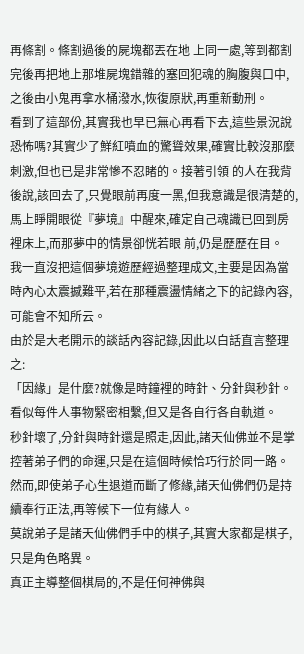再條割。條割過後的屍塊都丟在地 上同一處,等到都割完後再把地上那堆屍塊錯雜的塞回犯魂的胸腹與口中,之後由小鬼再拿水桶潑水,恢復原狀,再重新動刑。
看到了這部份,其實我也早已無心再看下去,這些景況說恐怖嗎?其實少了鮮紅噴血的驚聳效果,確實比較沒那麼刺激,但也已是非常慘不忍睹的。接著引領 的人在我背後說,該回去了,只覺眼前再度一黑,但我意識是很清楚的,馬上睜開眼從『夢境』中醒來,確定自己魂識已回到房裡床上,而那夢中的情景卻恍若眼 前,仍是歷歷在目。
我一直沒把這個夢境遊歷經過整理成文,主要是因為當時內心太震撼難平,若在那種震盪情緒之下的記錄內容,可能會不知所云。
由於是大老開示的談話內容記錄,因此以白話直言整理之:
「因緣」是什麼?就像是時鐘裡的時針、分針與秒針。
看似每件人事物緊密相繫,但又是各自行各自軌道。
秒針壞了,分針與時針還是照走,因此,諸天仙佛並不是掌控著弟子們的命運,只是在這個時候恰巧行於同一路。
然而,即使弟子心生退道而斷了修緣,諸天仙佛們仍是持續奉行正法,再等候下一位有緣人。
莫說弟子是諸天仙佛們手中的棋子,其實大家都是棋子,只是角色略異。
真正主導整個棋局的,不是任何神佛與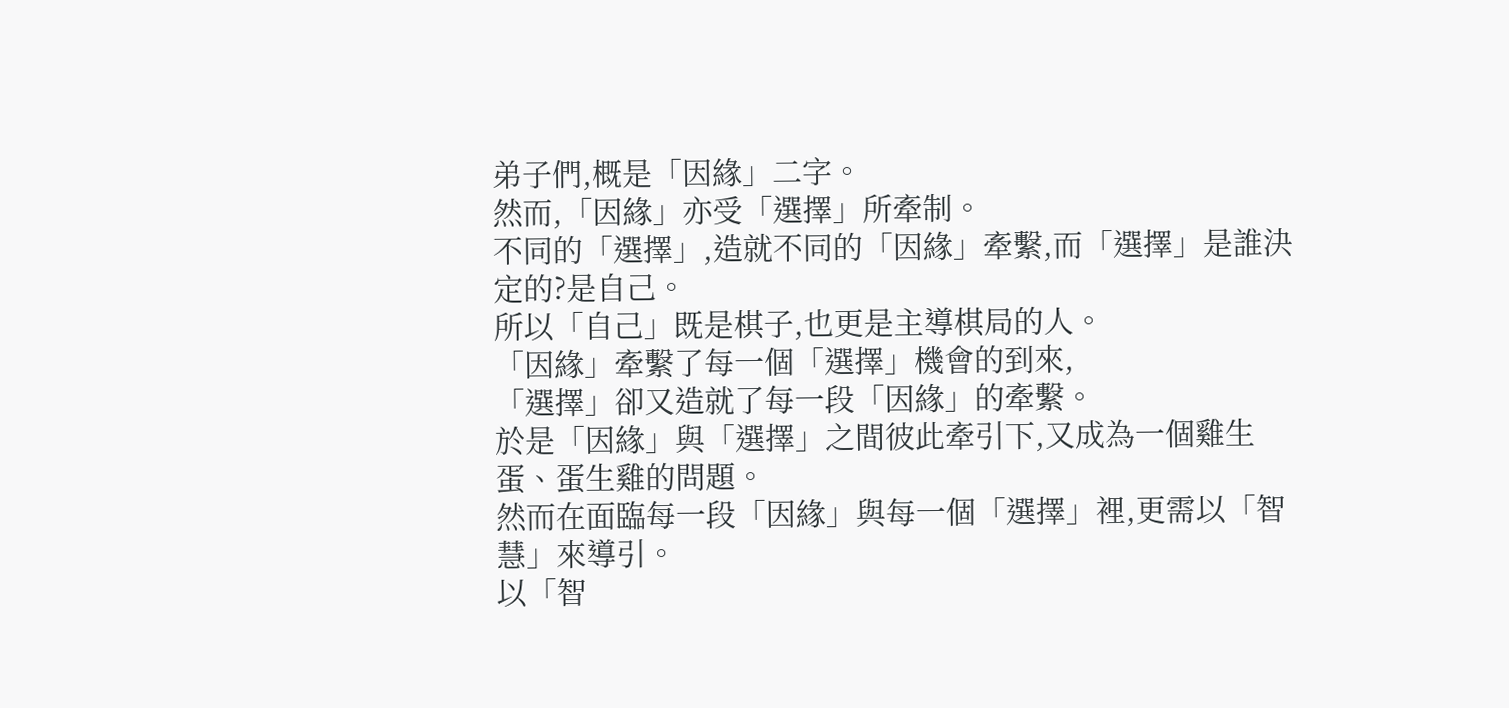弟子們,概是「因緣」二字。
然而,「因緣」亦受「選擇」所牽制。
不同的「選擇」,造就不同的「因緣」牽繫,而「選擇」是誰決定的?是自己。
所以「自己」既是棋子,也更是主導棋局的人。
「因緣」牽繫了每一個「選擇」機會的到來,
「選擇」卻又造就了每一段「因緣」的牽繫。
於是「因緣」與「選擇」之間彼此牽引下,又成為一個雞生蛋、蛋生雞的問題。
然而在面臨每一段「因緣」與每一個「選擇」裡,更需以「智慧」來導引。
以「智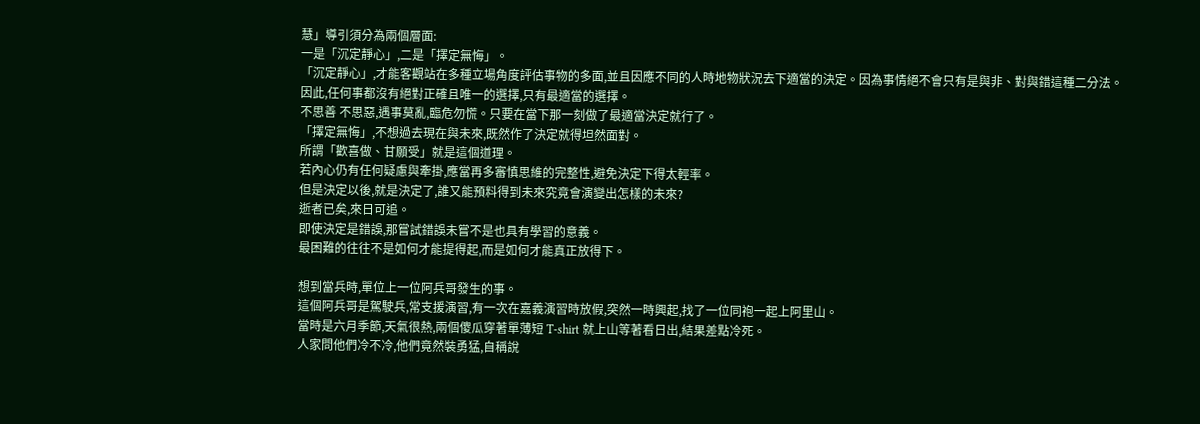慧」導引須分為兩個層面:
一是「沉定靜心」,二是「擇定無悔」。
「沉定靜心」,才能客觀站在多種立場角度評估事物的多面,並且因應不同的人時地物狀況去下適當的決定。因為事情絕不會只有是與非、對與錯這種二分法。
因此,任何事都沒有絕對正確且唯一的選擇,只有最適當的選擇。
不思善 不思惡,遇事莫亂,臨危勿慌。只要在當下那一刻做了最適當決定就行了。
「擇定無悔」,不想過去現在與未來,既然作了決定就得坦然面對。
所謂「歡喜做、甘願受」就是這個道理。
若內心仍有任何疑慮與牽掛,應當再多審慎思維的完整性,避免決定下得太輕率。
但是決定以後,就是決定了,誰又能預料得到未來究竟會演變出怎樣的未來?
逝者已矣,來日可追。
即使決定是錯誤,那嘗試錯誤未嘗不是也具有學習的意義。
最困難的往往不是如何才能提得起,而是如何才能真正放得下。

想到當兵時,單位上一位阿兵哥發生的事。
這個阿兵哥是駕駛兵,常支援演習,有一次在嘉義演習時放假,突然一時興起,找了一位同袍一起上阿里山。
當時是六月季節,天氣很熱,兩個傻瓜穿著單薄短 T-shirt 就上山等著看日出,結果差點冷死。
人家問他們冷不冷,他們竟然裝勇猛,自稱說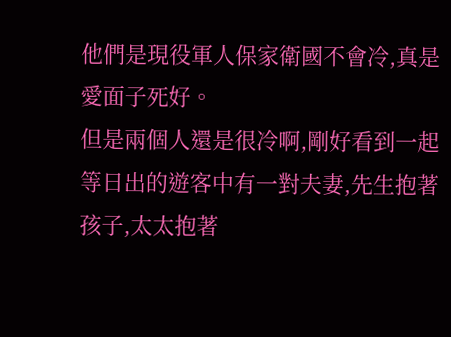他們是現役軍人保家衛國不會冷,真是愛面子死好。
但是兩個人還是很冷啊,剛好看到一起等日出的遊客中有一對夫妻,先生抱著孩子,太太抱著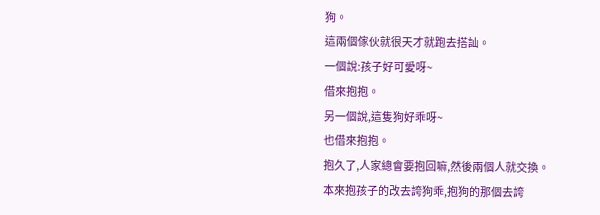狗。
這兩個傢伙就很天才就跑去搭訕。
一個說:孩子好可愛呀~
借來抱抱。
另一個說,這隻狗好乖呀~
也借來抱抱。
抱久了,人家總會要抱回嘛,然後兩個人就交換。
本來抱孩子的改去誇狗乖,抱狗的那個去誇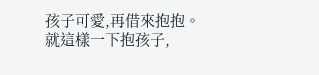孩子可愛,再借來抱抱。
就這樣一下抱孩子,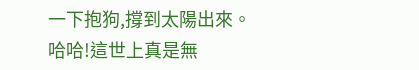一下抱狗,撐到太陽出來。
哈哈!這世上真是無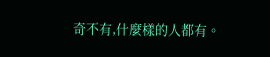奇不有,什麼樣的人都有。